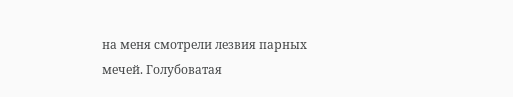на меня смотрели лезвия парных мечей. Голубоватая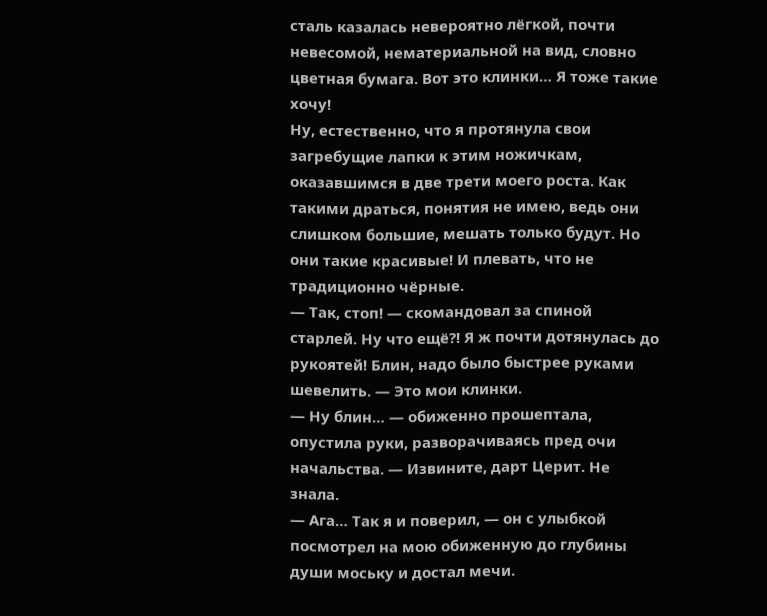сталь казалась невероятно лёгкой, почти невесомой, нематериальной на вид, словно цветная бумага. Вот это клинки… Я тоже такие хочу!
Ну, естественно, что я протянула свои загребущие лапки к этим ножичкам, оказавшимся в две трети моего роста. Как такими драться, понятия не имею, ведь они слишком большие, мешать только будут. Но они такие красивые! И плевать, что не традиционно чёрные.
— Так, стоп! — скомандовал за спиной старлей. Ну что ещё?! Я ж почти дотянулась до рукоятей! Блин, надо было быстрее руками шевелить. — Это мои клинки.
— Ну блин… — обиженно прошептала, опустила руки, разворачиваясь пред очи начальства. — Извините, дарт Церит. Не знала.
— Ага… Так я и поверил, — он с улыбкой посмотрел на мою обиженную до глубины души моську и достал мечи.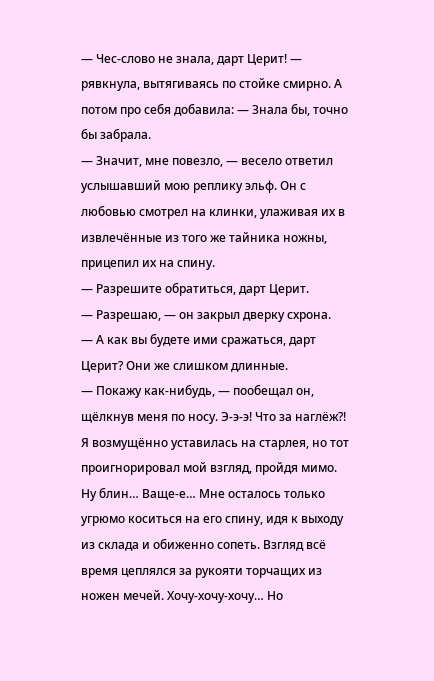— Чес-слово не знала, дарт Церит! — рявкнула, вытягиваясь по стойке смирно. А потом про себя добавила: — Знала бы, точно бы забрала.
— Значит, мне повезло, — весело ответил услышавший мою реплику эльф. Он с любовью смотрел на клинки, улаживая их в извлечённые из того же тайника ножны, прицепил их на спину.
— Разрешите обратиться, дарт Церит.
— Разрешаю, — он закрыл дверку схрона.
— А как вы будете ими сражаться, дарт Церит? Они же слишком длинные.
— Покажу как-нибудь, — пообещал он, щёлкнув меня по носу. Э-э-э! Что за наглёж?! Я возмущённо уставилась на старлея, но тот проигнорировал мой взгляд, пройдя мимо. Ну блин… Ваще-е… Мне осталось только угрюмо коситься на его спину, идя к выходу из склада и обиженно сопеть. Взгляд всё время цеплялся за рукояти торчащих из ножен мечей. Хочу-хочу-хочу… Но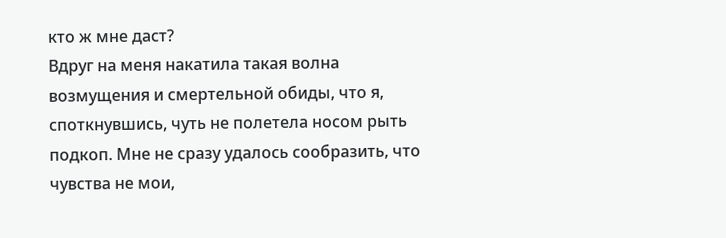кто ж мне даст?
Вдруг на меня накатила такая волна возмущения и смертельной обиды, что я, споткнувшись, чуть не полетела носом рыть подкоп. Мне не сразу удалось сообразить, что чувства не мои,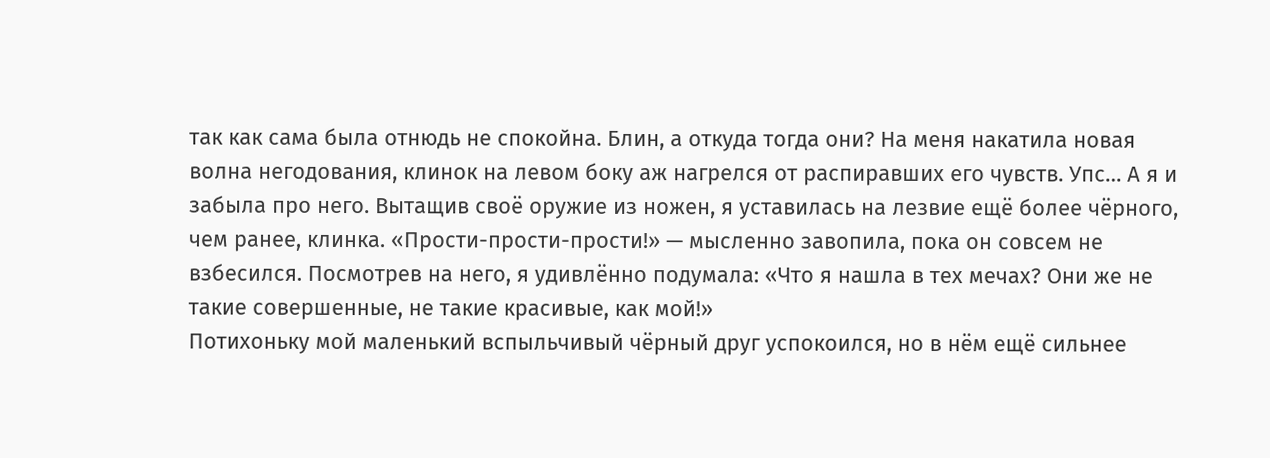так как сама была отнюдь не спокойна. Блин, а откуда тогда они? На меня накатила новая волна негодования, клинок на левом боку аж нагрелся от распиравших его чувств. Упс… А я и забыла про него. Вытащив своё оружие из ножен, я уставилась на лезвие ещё более чёрного, чем ранее, клинка. «Прости-прости-прости!» — мысленно завопила, пока он совсем не взбесился. Посмотрев на него, я удивлённо подумала: «Что я нашла в тех мечах? Они же не такие совершенные, не такие красивые, как мой!»
Потихоньку мой маленький вспыльчивый чёрный друг успокоился, но в нём ещё сильнее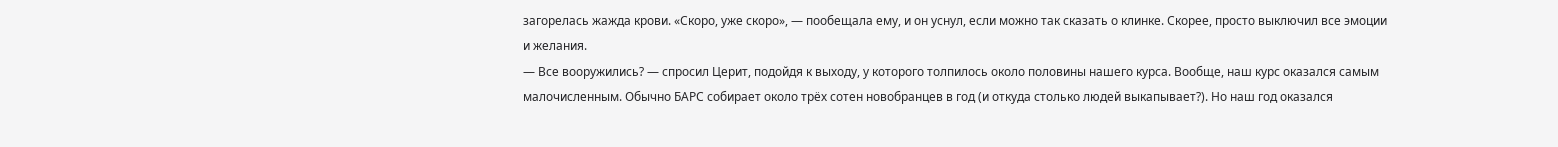загорелась жажда крови. «Скоро, уже скоро», — пообещала ему, и он уснул, если можно так сказать о клинке. Скорее, просто выключил все эмоции и желания.
— Все вооружились? — спросил Церит, подойдя к выходу, у которого толпилось около половины нашего курса. Вообще, наш курс оказался самым малочисленным. Обычно БАРС собирает около трёх сотен новобранцев в год (и откуда столько людей выкапывает?). Но наш год оказался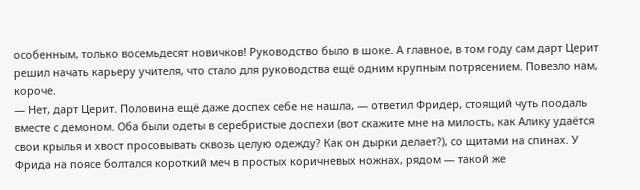особенным, только восемьдесят новичков! Руководство было в шоке. А главное, в том году сам дарт Церит решил начать карьеру учителя, что стало для руководства ещё одним крупным потрясением. Повезло нам, короче.
— Нет, дарт Церит. Половина ещё даже доспех себе не нашла, — ответил Фридер, стоящий чуть поодаль вместе с демоном. Оба были одеты в серебристые доспехи (вот скажите мне на милость, как Алику удаётся свои крылья и хвост просовывать сквозь целую одежду? Как он дырки делает?), со щитами на спинах. У Фрида на поясе болтался короткий меч в простых коричневых ножнах, рядом — такой же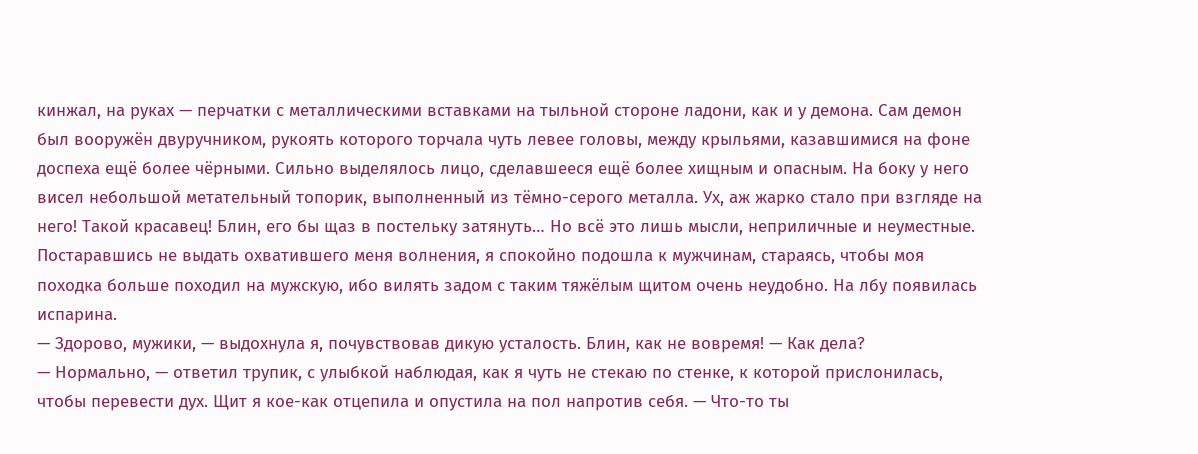кинжал, на руках — перчатки с металлическими вставками на тыльной стороне ладони, как и у демона. Сам демон был вооружён двуручником, рукоять которого торчала чуть левее головы, между крыльями, казавшимися на фоне доспеха ещё более чёрными. Сильно выделялось лицо, сделавшееся ещё более хищным и опасным. На боку у него висел небольшой метательный топорик, выполненный из тёмно-серого металла. Ух, аж жарко стало при взгляде на него! Такой красавец! Блин, его бы щаз в постельку затянуть… Но всё это лишь мысли, неприличные и неуместные.
Постаравшись не выдать охватившего меня волнения, я спокойно подошла к мужчинам, стараясь, чтобы моя походка больше походил на мужскую, ибо вилять задом с таким тяжёлым щитом очень неудобно. На лбу появилась испарина.
— Здорово, мужики, — выдохнула я, почувствовав дикую усталость. Блин, как не вовремя! — Как дела?
— Нормально, — ответил трупик, с улыбкой наблюдая, как я чуть не стекаю по стенке, к которой прислонилась, чтобы перевести дух. Щит я кое-как отцепила и опустила на пол напротив себя. — Что-то ты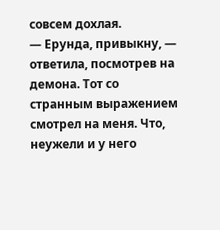совсем дохлая.
— Ерунда, привыкну, — ответила, посмотрев на демона. Тот со странным выражением смотрел на меня. Что, неужели и у него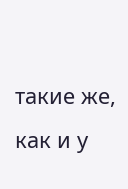такие же, как и у